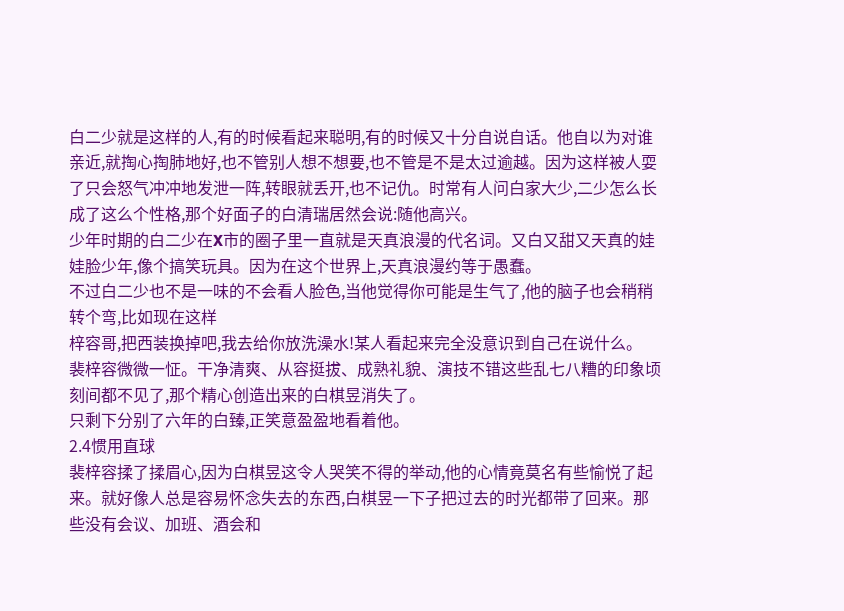白二少就是这样的人,有的时候看起来聪明,有的时候又十分自说自话。他自以为对谁亲近,就掏心掏肺地好,也不管别人想不想要,也不管是不是太过逾越。因为这样被人耍了只会怒气冲冲地发泄一阵,转眼就丢开,也不记仇。时常有人问白家大少,二少怎么长成了这么个性格,那个好面子的白清瑞居然会说:随他高兴。
少年时期的白二少在X市的圈子里一直就是天真浪漫的代名词。又白又甜又天真的娃娃脸少年,像个搞笑玩具。因为在这个世界上,天真浪漫约等于愚蠢。
不过白二少也不是一味的不会看人脸色,当他觉得你可能是生气了,他的脑子也会稍稍转个弯,比如现在这样
梓容哥,把西装换掉吧,我去给你放洗澡水!某人看起来完全没意识到自己在说什么。
裴梓容微微一怔。干净清爽、从容挺拔、成熟礼貌、演技不错这些乱七八糟的印象顷刻间都不见了,那个精心创造出来的白棋昱消失了。
只剩下分别了六年的白臻,正笑意盈盈地看着他。
2.4惯用直球
裴梓容揉了揉眉心,因为白棋昱这令人哭笑不得的举动,他的心情竟莫名有些愉悦了起来。就好像人总是容易怀念失去的东西,白棋昱一下子把过去的时光都带了回来。那些没有会议、加班、酒会和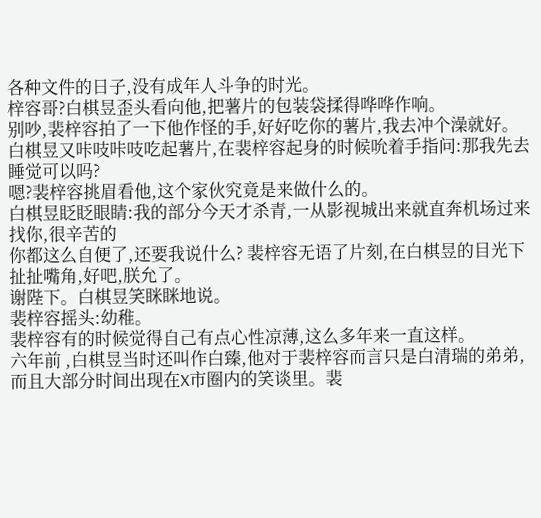各种文件的日子,没有成年人斗争的时光。
梓容哥?白棋昱歪头看向他,把薯片的包装袋揉得哗哗作响。
别吵,裴梓容拍了一下他作怪的手,好好吃你的薯片,我去冲个澡就好。
白棋昱又咔吱咔吱吃起薯片,在裴梓容起身的时候吮着手指问:那我先去睡觉可以吗?
嗯?裴梓容挑眉看他,这个家伙究竟是来做什么的。
白棋昱眨眨眼睛:我的部分今天才杀青,一从影视城出来就直奔机场过来找你,很辛苦的
你都这么自便了,还要我说什么? 裴梓容无语了片刻,在白棋昱的目光下扯扯嘴角,好吧,朕允了。
谢陛下。白棋昱笑眯眯地说。
裴梓容摇头:幼稚。
裴梓容有的时候觉得自己有点心性凉薄,这么多年来一直这样。
六年前 ,白棋昱当时还叫作白臻,他对于裴梓容而言只是白清瑞的弟弟,而且大部分时间出现在X市圈内的笑谈里。裴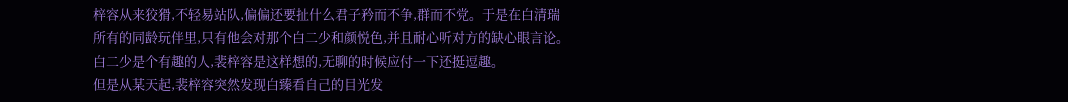梓容从来狡猾,不轻易站队,偏偏还要扯什么君子矜而不争,群而不党。于是在白清瑞所有的同龄玩伴里,只有他会对那个白二少和颜悦色,并且耐心听对方的缺心眼言论。白二少是个有趣的人,裴梓容是这样想的,无聊的时候应付一下还挺逗趣。
但是从某天起,裴梓容突然发现白臻看自己的目光发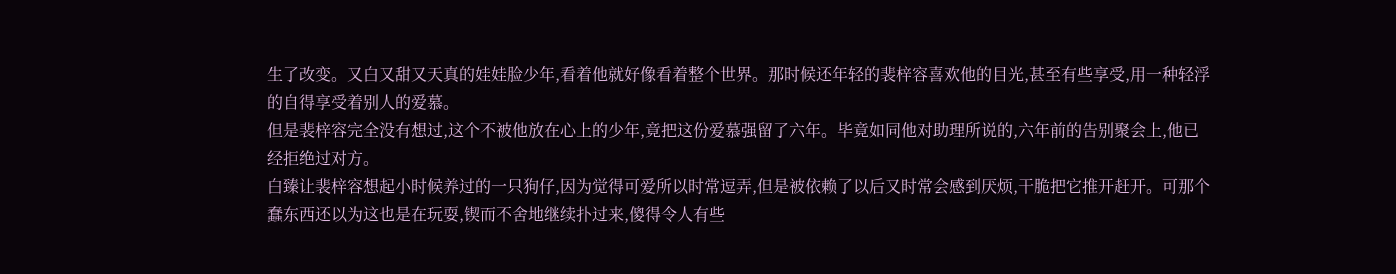生了改变。又白又甜又天真的娃娃脸少年,看着他就好像看着整个世界。那时候还年轻的裴梓容喜欢他的目光,甚至有些享受,用一种轻浮的自得享受着别人的爱慕。
但是裴梓容完全没有想过,这个不被他放在心上的少年,竟把这份爱慕强留了六年。毕竟如同他对助理所说的,六年前的告别聚会上,他已经拒绝过对方。
白臻让裴梓容想起小时候养过的一只狗仔,因为觉得可爱所以时常逗弄,但是被依赖了以后又时常会感到厌烦,干脆把它推开赶开。可那个蠢东西还以为这也是在玩耍,锲而不舍地继续扑过来,傻得令人有些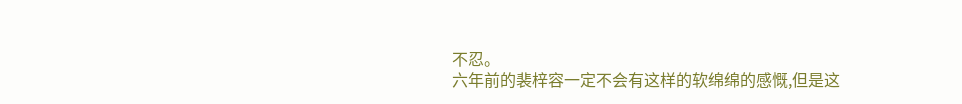不忍。
六年前的裴梓容一定不会有这样的软绵绵的感慨,但是这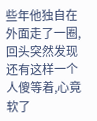些年他独自在外面走了一圈,回头突然发现还有这样一个人傻等着,心竟软了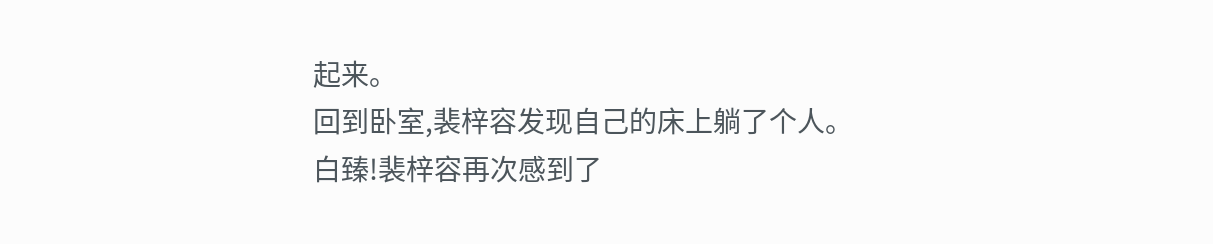起来。
回到卧室,裴梓容发现自己的床上躺了个人。
白臻!裴梓容再次感到了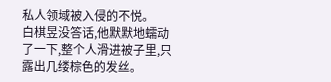私人领域被入侵的不悦。
白棋昱没答话,他默默地蠕动了一下,整个人滑进被子里,只露出几缕棕色的发丝。